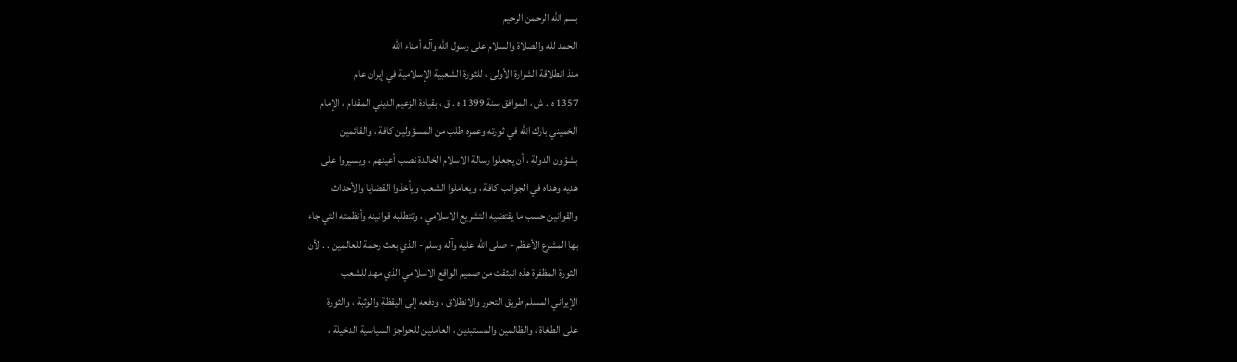بسم الله الرحمن الرحيم
الحمد لله والصلاة والسلام على رسول الله وآله أمناء الله
منذ انطلاقة الشرارة الأولى ، للثورة الشعبية الإسلامية في إيران عام
1357 ه . ش ، الموافق سنة 1399 ه . ق ، بقيادة الزعيم الديني المقدام ، الإمام
الخميني بارك الله في ثورته وعمره طلب من المسؤولين كافة ، والقائمين
بشؤون الدولة ، أن يجعلوا رسالة الاسلام الخالدة نصب أعينهم ، ويسيروا على
هديه وهداه في الجوانب كافة ، ويعاملوا الشعب ويأخذوا القضايا والأحداث
والقوانين حسب ما يقتضيه التشريع الاسلامي ، وتتطلبه قوانينه وأنظمته التي جاء
بها المشرع الأعظم - صلى الله عليه وآله وسلم - الذي بعث رحمة للعالمين . . لأن
الثورة المظفرة هذه انبثقت من صميم الواقع الاسلامي الذي مهد للشعب
الإيراني المسلم طريق التحرر والانطلاق ، ودفعه إلى اليقظة والوثبة ، والثورة
على الطغاة ، والظالمين والمستبدين ، العاملين للحواجز السياسية الدخيلة ،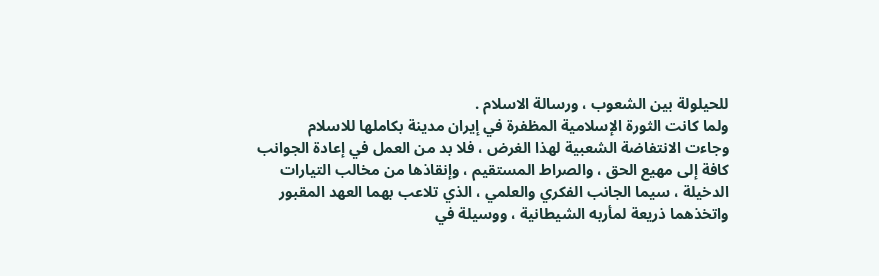للحيلولة بين الشعوب ، ورسالة الاسلام .
ولما كانت الثورة الإسلامية المظفرة في إيران مدينة بكاملها للاسلام
وجاءت الانتفاضة الشعبية لهذا الغرض ، فلا بد من العمل في إعادة الجوانب
كافة إلى مهيع الحق ، والصراط المستقيم ، وإنقاذها من مخالب التيارات
الدخيلة ، سيما الجانب الفكري والعلمي ، الذي تلاعب بهما العهد المقبور
واتخذهما ذريعة لمأربه الشيطانية ، ووسيلة في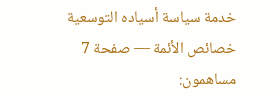خدمة سياسة أسياده التوسعية
خصائص الأئمة — صفحة 7
مساهمون: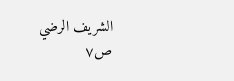الشريف الرضي
ص٧